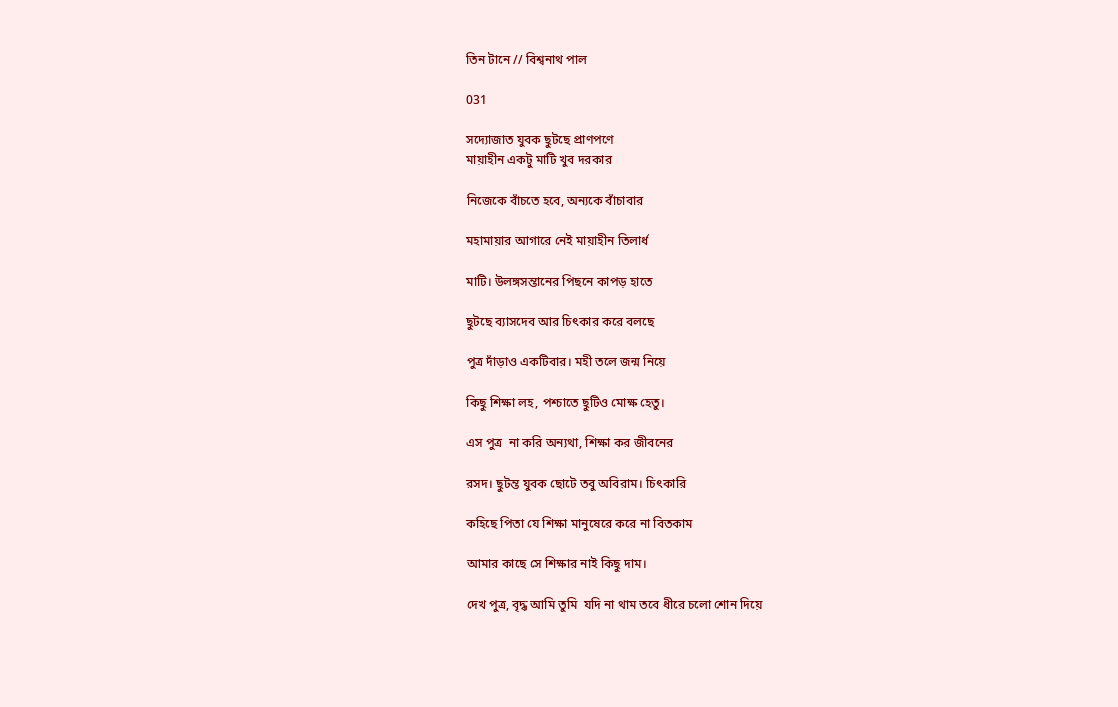তিন টানে // বিশ্বনাথ পাল

031

সদ্যোজাত যুবক ছুটছে প্রাণপণে
মায়াহীন একটু মাটি খুব দরকার

নিজেকে বাঁচতে হবে, অন্যকে বাঁচাবার

মহামায়ার আগারে নেই মায়াহীন তিলার্ধ

মাটি। উলঙ্গসন্তানের পিছনে কাপড় হাতে

ছুটছে ব্যাসদেব আর চিৎকার করে বলছে

পুত্র দাঁড়াও একটিবার। মহী তলে জন্ম নিয়ে

কিছু শিক্ষা লহ, পশ্চাতে ছুটিও মোক্ষ হেতু।

এস পুত্র  না করি অন্যথা, শিক্ষা কর জীবনের

রসদ। ছুটন্ত যুবক ছোটে তবু অবিরাম। চিৎকারি

কহিছে পিতা যে শিক্ষা মানুষেরে করে না বিতকাম

আমার কাছে সে শিক্ষার নাই কিছু দাম।

দেখ পুত্র, বৃদ্ধ আমি তুমি  যদি না থাম তবে ধীরে চলো শোন দিয়ে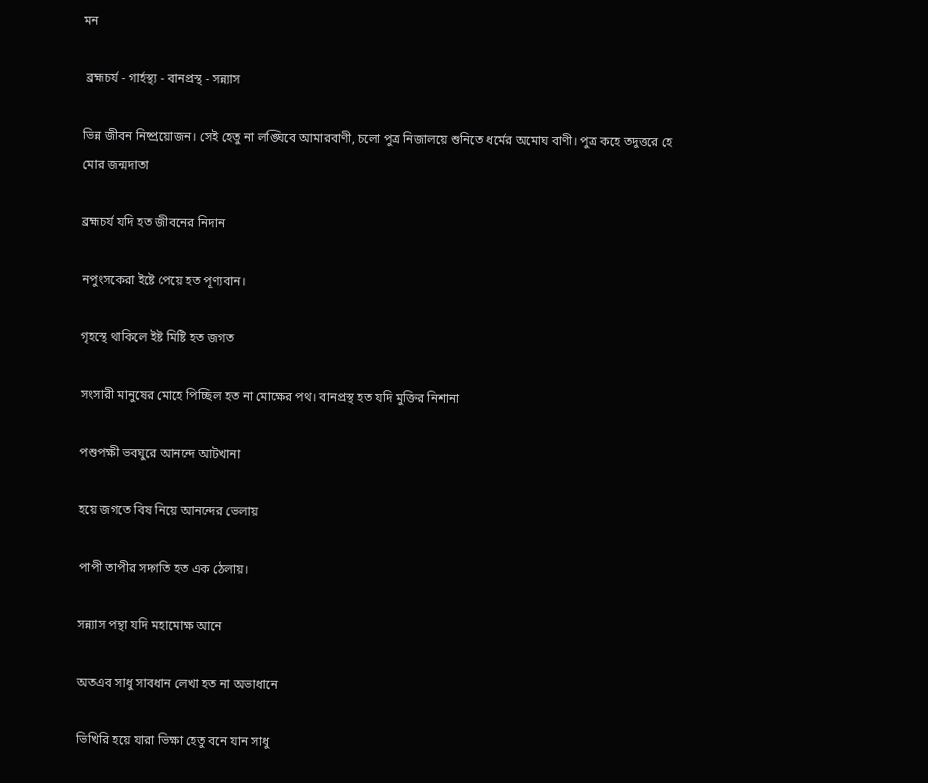মন

 ব্রহ্মচর্য - গার্হস্থ্য - বানপ্রস্থ - সন্ন্যাস

ভিন্ন জীবন নিষ্প্রয়োজন। সেই হেতু না লঙ্ঘিবে আমারবাণী, চলো পুত্র নিজালয়ে শুনিতে ধর্মের অমোঘ বাণী। পুত্র কহে তদুত্তরে হে মোর জন্মদাতা

ব্রহ্মচর্য যদি হত জীবনের নিদান

নপুংসকেরা ইষ্টে পেয়ে হত পূণ্যবান।

গৃহস্থে থাকিলে ইষ্ট মিষ্টি হত জগত

সংসারী মানুষের মোহে পিচ্ছিল হত না মোক্ষের পথ। বানপ্রস্থ হত যদি মুক্তির নিশানা

পশুপক্ষী ভবঘুরে আনন্দে আটখানা

হয়ে জগতে বিষ নিয়ে আনন্দের ভেলায়

পাপী তাপীর সদ্গতি হত এক ঠেলায়।

সন্ন্যাস পন্থা যদি মহামোক্ষ আনে

অতএব সাধু সাবধান লেখা হত না অভাধানে

ভিখিরি হয়ে যারা ভিক্ষা হেতু বনে যান সাধু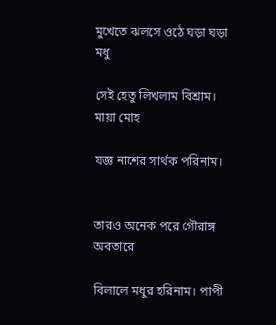মুখেতে ঝলসে ওঠে ঘড়া ঘড়া মধু

সেই হেতু লিখলাম বিশ্রাম। মায়া মোহ

যজ্ঞ নাশের সার্থক পরিনাম।


তারও অনেক পরে গৌরাঙ্গ অবতারে

বিলালে মধুর হরিনাম। পাপী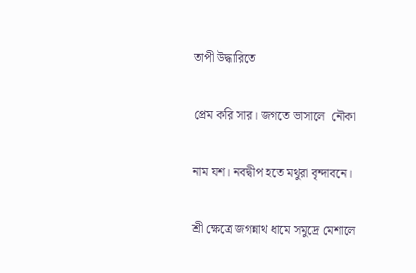তাপী উদ্ধারিতে

প্রেম করি সার। জগতে ভাসালে  নৌকা

নাম যশ। নবদ্বীপ হতে মথুরা বৃন্দাবনে।

শ্রী ক্ষেত্রে জগন্নাথ ধামে সমুদ্রে মেশালে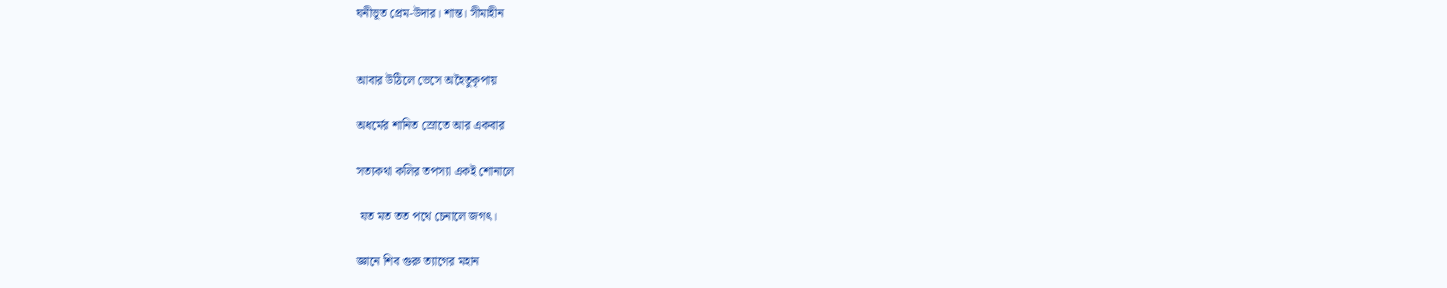ঘনীভূত প্রেম-উদার। শান্ত। সীমাহীন


আবার উঠিলে ভেসে অহৈতুকৃপায়

অধর্মের শানিত স্রোতে আর একবার

সত্যকথা কলির তপস্যা একই শোনালে

 যত মত তত পথে চেনালে জগৎ।

জ্ঞানে শিব গুরু ত্যাগের মহান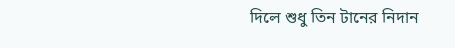দিলে শুধু তিন টানের নিদান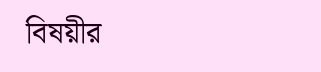বিষয়ীর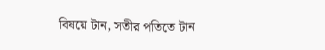বিষয়ে টান, সতীর পতিতে টান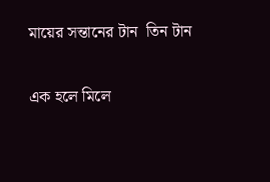মায়ের সন্তানের টান  তিন টান

এক হলে মিলে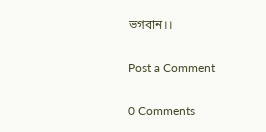ভগবান।।

Post a Comment

0 Comments